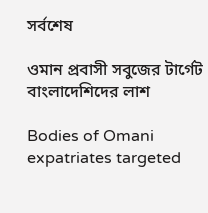সর্বশেষ

ওমান প্রবাসী সবুজের টার্গেট বাংলাদেশিদের লাশ

Bodies of Omani expatriates targeted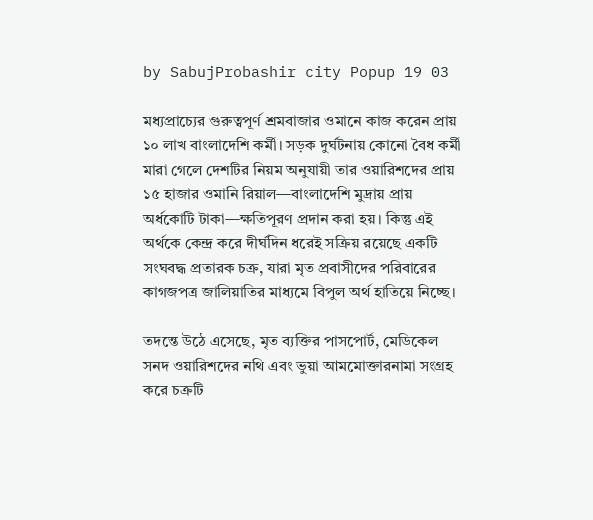by SabujProbashir city Popup 19 03

মধ্যপ্রাচ্যের গুরুত্বপূর্ণ শ্রমবাজার ওমানে কাজ করেন প্রায় ১০ লাখ বাংলাদেশি কর্মী। সড়ক দুর্ঘটনায় কোনো বৈধ কর্মী মারা গেলে দেশটির নিয়ম অনুযায়ী তার ওয়ারিশদের প্রায় ১৫ হাজার ওমানি রিয়াল—বাংলাদেশি মুদ্রায় প্রায় অর্ধকোটি টাকা—ক্ষতিপূরণ প্রদান করা হয়। কিন্তু এই অর্থকে কেন্দ্র করে দীর্ঘদিন ধরেই সক্রিয় রয়েছে একটি সংঘবদ্ধ প্রতারক চক্র, যারা মৃত প্রবাসীদের পরিবারের কাগজপত্র জালিয়াতির মাধ্যমে বিপুল অর্থ হাতিয়ে নিচ্ছে।

তদন্তে উঠে এসেছে, মৃত ব্যক্তির পাসপোর্ট, মেডিকেল সনদ ওয়ারিশদের নথি এবং ভুয়া আমমোক্তারনামা সংগ্রহ করে চক্রটি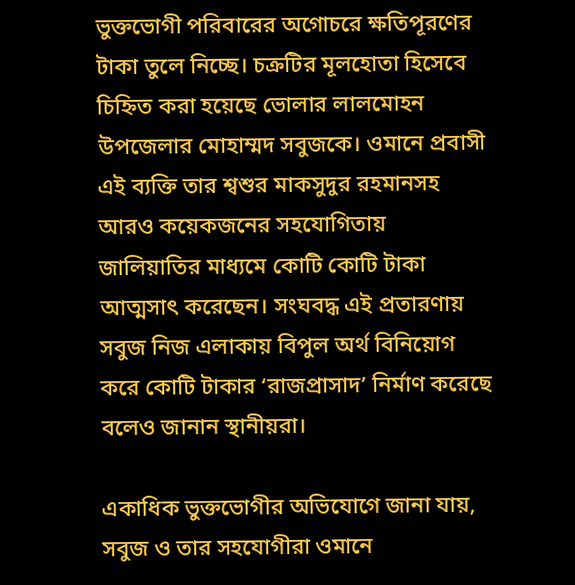ভুক্তভোগী পরিবারের অগোচরে ক্ষতিপূরণের টাকা তুলে নিচ্ছে। চক্রটির মূলহোতা হিসেবে চিহ্নিত করা হয়েছে ভোলার লালমোহন উপজেলার মোহাম্মদ সবুজকে। ওমানে প্রবাসী এই ব্যক্তি তার শ্বশুর মাকসুদুর রহমানসহ আরও কয়েকজনের সহযোগিতায় জালিয়াতির মাধ্যমে কোটি কোটি টাকা আত্মসাৎ করেছেন। সংঘবদ্ধ এই প্রতারণায় সবুজ নিজ এলাকায় বিপুল অর্থ বিনিয়োগ করে কোটি টাকার ‘রাজপ্রাসাদ’ নির্মাণ করেছে বলেও জানান স্থানীয়রা।

একাধিক ভুক্তভোগীর অভিযোগে জানা যায়, সবুজ ও তার সহযোগীরা ওমানে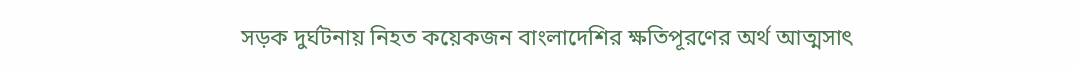সড়ক দুর্ঘটনায় নিহত কয়েকজন বাংলাদেশির ক্ষতিপূরণের অর্থ আত্মসাৎ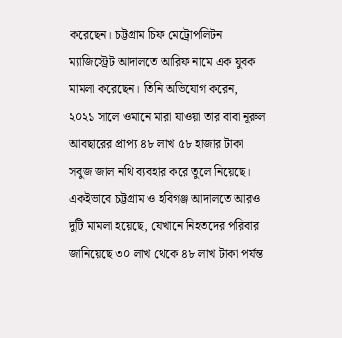করেছেন। চট্টগ্রাম চিফ মেট্রোপলিটন ম্যাজিস্ট্রেট আদালতে আরিফ নামে এক যুবক মামলা করেছেন। তিনি অভিযোগ করেন, ২০২১ সালে ওমানে মারা যাওয়া তার বাবা নূরুল আবছারের প্রাপ্য ৪৮ লাখ ৫৮ হাজার টাকা সবুজ জাল নথি ব্যবহার করে তুলে নিয়েছে। একইভাবে চট্টগ্রাম ও হবিগঞ্জ আদালতে আরও দুটি মামলা হয়েছে, যেখানে নিহতদের পরিবার জানিয়েছে ৩০ লাখ থেকে ৪৮ লাখ টাকা পর্যন্ত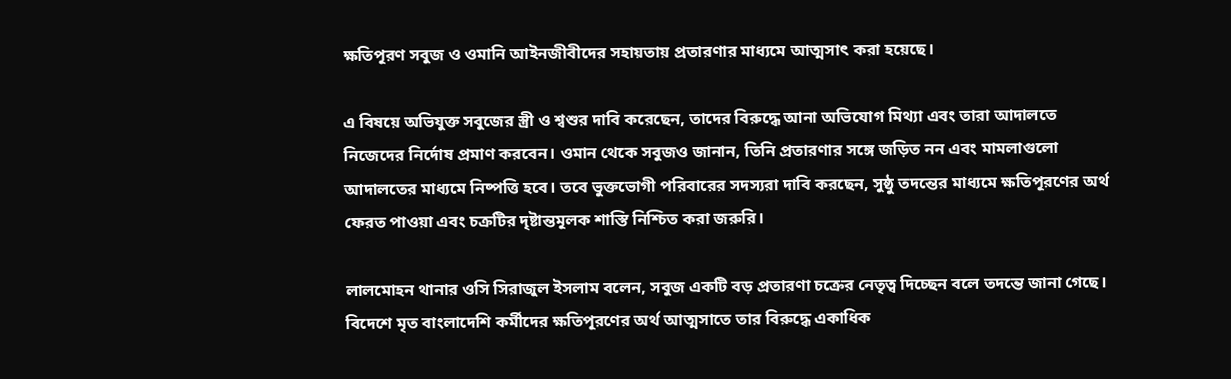ক্ষতিপূরণ সবুজ ও ওমানি আইনজীবীদের সহায়তায় প্রতারণার মাধ্যমে আত্মসাৎ করা হয়েছে।

এ বিষয়ে অভিযুক্ত সবুজের স্ত্রী ও শ্বশুর দাবি করেছেন, তাদের বিরুদ্ধে আনা অভিযোগ মিথ্যা এবং তারা আদালতে নিজেদের নির্দোষ প্রমাণ করবেন। ওমান থেকে সবুজও জানান, তিনি প্রতারণার সঙ্গে জড়িত নন এবং মামলাগুলো আদালতের মাধ্যমে নিষ্পত্তি হবে। তবে ভুক্তভোগী পরিবারের সদস্যরা দাবি করছেন, সুষ্ঠু তদন্তের মাধ্যমে ক্ষতিপূরণের অর্থ ফেরত পাওয়া এবং চক্রটির দৃষ্টান্তমূলক শাস্তি নিশ্চিত করা জরুরি।

লালমোহন থানার ওসি সিরাজুল ইসলাম বলেন, সবুজ একটি বড় প্রতারণা চক্রের নেতৃত্ব দিচ্ছেন বলে তদন্তে জানা গেছে। বিদেশে মৃত বাংলাদেশি কর্মীদের ক্ষতিপূরণের অর্থ আত্মসাতে তার বিরুদ্ধে একাধিক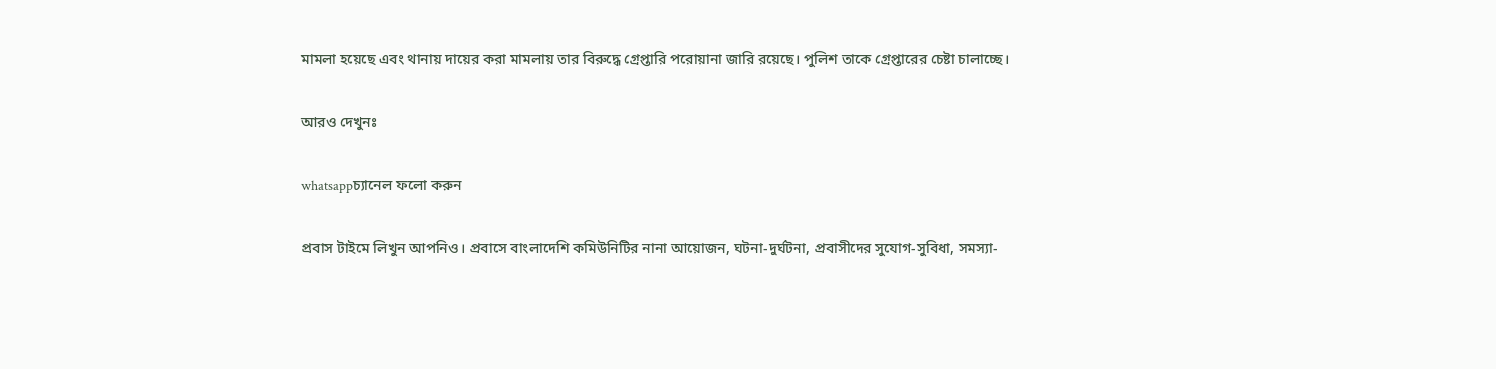মামলা হয়েছে এবং থানায় দায়ের করা মামলায় তার বিরুদ্ধে গ্রেপ্তারি পরোয়ানা জারি রয়েছে। পুলিশ তাকে গ্রেপ্তারের চেষ্টা চালাচ্ছে।

আরও দেখুনঃ

whatsappচ্যানেল ফলো করুন

প্রবাস টাইমে লিখুন আপনিও। প্রবাসে বাংলাদেশি কমিউনিটির নানা আয়োজন, ঘটনা-দুর্ঘটনা, প্রবাসীদের সুযোগ-সুবিধা, সমস্যা-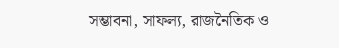সম্ভাবনা, সাফল্য, রাজনৈতিক ও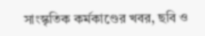সাংস্কৃতিক কর্মকাণ্ডের খবর, ছবি ও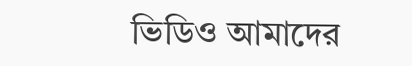ভিডিও আমাদের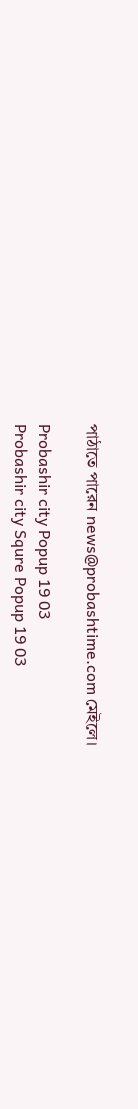পাঠাতে পারেন news@probashtime.com মেইলে।

Probashir city Popup 19 03
Probashir city Squre Popup 19 03